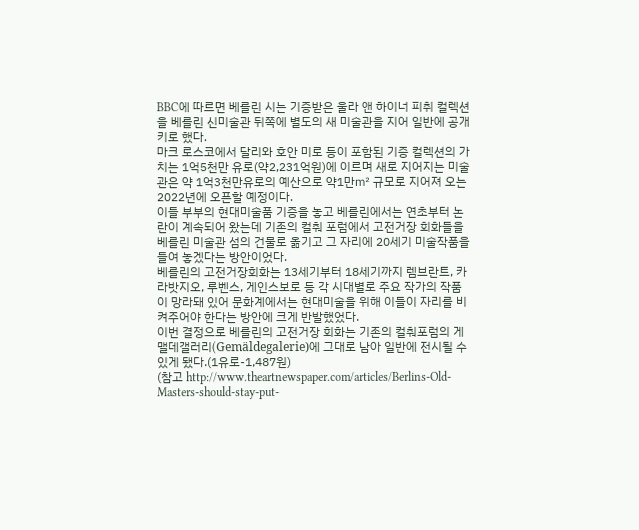BBC에 따르면 베를린 시는 기증받은 울라 앤 하이너 피취 컬렉션을 베를린 신미술관 뒤쪽에 별도의 새 미술관을 지어 일반에 공개키로 했다.
마크 로스코에서 달리와 호안 미로 등이 포함된 기증 컬렉션의 가치는 1억5천만 유로(약2,231억원)에 이르며 새로 지어지는 미술관은 약 1억3천만유로의 예산으로 약1만㎡ 규모로 지어져 오는 2022년에 오픈할 예정이다.
이들 부부의 현대미술품 기증을 놓고 베를린에서는 연초부터 논란이 계속되어 왔는데 기존의 컬춰 포럼에서 고전거장 회화들을 베를린 미술관 섬의 건물로 옮기고 그 자리에 20세기 미술작품을 들여 놓겠다는 방안이었다.
베를린의 고전거장회화는 13세기부터 18세기까지 렘브란트, 카라밧지오, 루벤스, 게인스보로 등 각 시대별로 주요 작가의 작품이 망라돼 있어 문화계에서는 현대미술을 위해 이들이 자리를 비켜주어야 한다는 방안에 크게 반발했었다.
이번 결정으로 베를린의 고전거장 회화는 기존의 컬춰포럼의 게맬데갤러리(Gemäldegalerie)에 그대로 남아 일반에 전시될 수 있게 됐다.(1유로-1,487원)
(참고 http://www.theartnewspaper.com/articles/Berlins-Old-Masters-should-stay-put-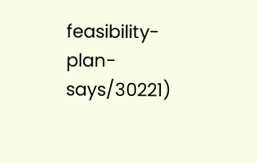feasibility-plan-says/30221)